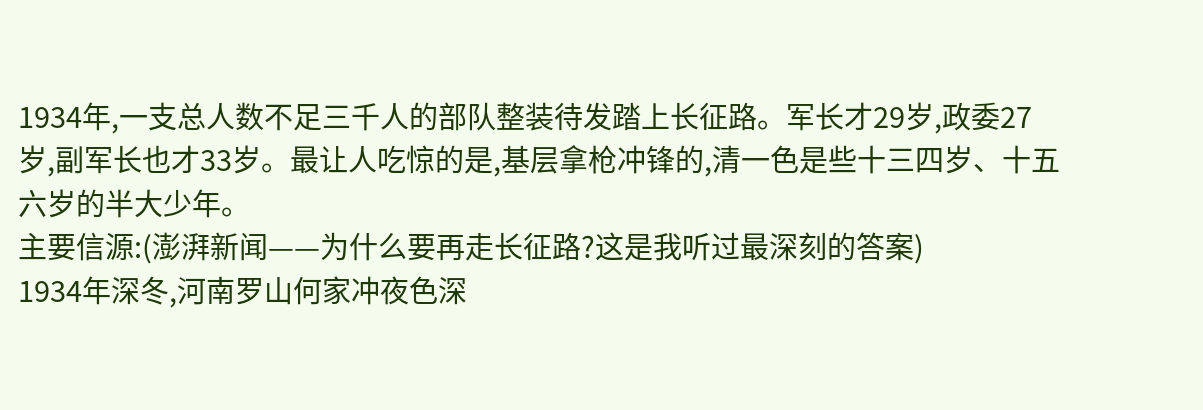1934年,一支总人数不足三千人的部队整装待发踏上长征路。军长才29岁,政委27岁,副军长也才33岁。最让人吃惊的是,基层拿枪冲锋的,清一色是些十三四岁、十五六岁的半大少年。
主要信源:(澎湃新闻——为什么要再走长征路?这是我听过最深刻的答案)
1934年深冬,河南罗山何家冲夜色深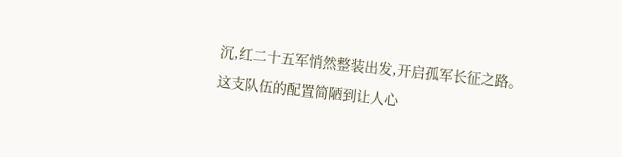沉,红二十五军悄然整装出发,开启孤军长征之路。
这支队伍的配置简陋到让人心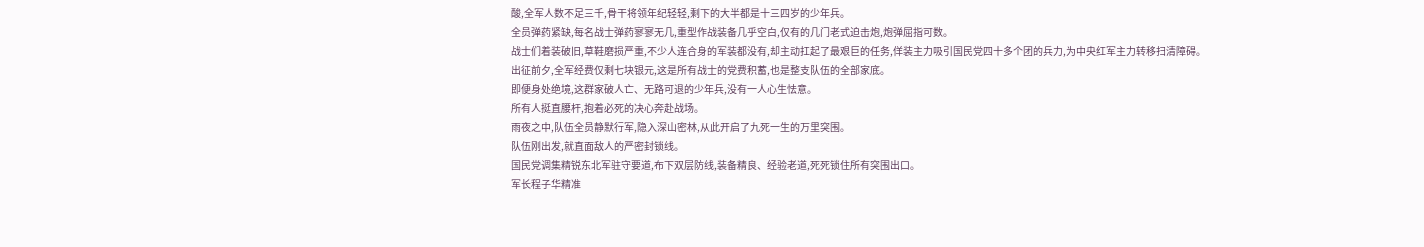酸,全军人数不足三千,骨干将领年纪轻轻,剩下的大半都是十三四岁的少年兵。
全员弹药紧缺,每名战士弹药寥寥无几,重型作战装备几乎空白,仅有的几门老式迫击炮,炮弹屈指可数。
战士们着装破旧,草鞋磨损严重,不少人连合身的军装都没有,却主动扛起了最艰巨的任务,佯装主力吸引国民党四十多个团的兵力,为中央红军主力转移扫清障碍。
出征前夕,全军经费仅剩七块银元,这是所有战士的党费积蓄,也是整支队伍的全部家底。
即便身处绝境,这群家破人亡、无路可退的少年兵,没有一人心生怯意。
所有人挺直腰杆,抱着必死的决心奔赴战场。
雨夜之中,队伍全员静默行军,隐入深山密林,从此开启了九死一生的万里突围。
队伍刚出发,就直面敌人的严密封锁线。
国民党调集精锐东北军驻守要道,布下双层防线,装备精良、经验老道,死死锁住所有突围出口。
军长程子华精准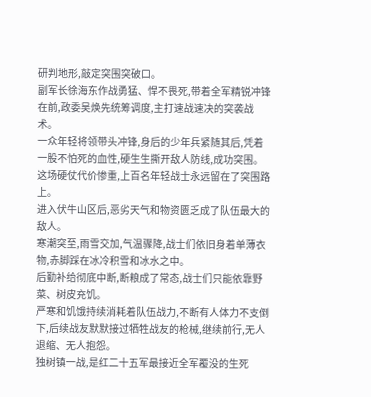研判地形,敲定突围突破口。
副军长徐海东作战勇猛、悍不畏死,带着全军精锐冲锋在前,政委吴焕先统筹调度,主打速战速决的突袭战术。
一众年轻将领带头冲锋,身后的少年兵紧随其后,凭着一股不怕死的血性,硬生生撕开敌人防线,成功突围。
这场硬仗代价惨重,上百名年轻战士永远留在了突围路上。
进入伏牛山区后,恶劣天气和物资匮乏成了队伍最大的敌人。
寒潮突至,雨雪交加,气温骤降,战士们依旧身着单薄衣物,赤脚踩在冰冷积雪和冰水之中。
后勤补给彻底中断,断粮成了常态,战士们只能依靠野菜、树皮充饥。
严寒和饥饿持续消耗着队伍战力,不断有人体力不支倒下,后续战友默默接过牺牲战友的枪械,继续前行,无人退缩、无人抱怨。
独树镇一战,是红二十五军最接近全军覆没的生死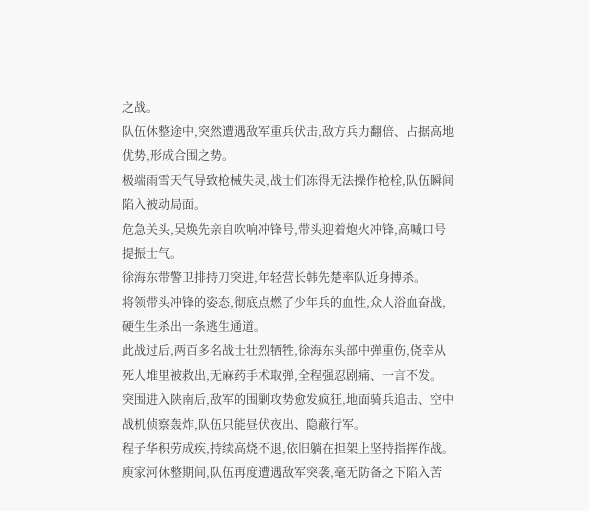之战。
队伍休整途中,突然遭遇敌军重兵伏击,敌方兵力翻倍、占据高地优势,形成合围之势。
极端雨雪天气导致枪械失灵,战士们冻得无法操作枪栓,队伍瞬间陷入被动局面。
危急关头,吴焕先亲自吹响冲锋号,带头迎着炮火冲锋,高喊口号提振士气。
徐海东带警卫排持刀突进,年轻营长韩先楚率队近身搏杀。
将领带头冲锋的姿态,彻底点燃了少年兵的血性,众人浴血奋战,硬生生杀出一条逃生通道。
此战过后,两百多名战士壮烈牺牲,徐海东头部中弹重伤,侥幸从死人堆里被救出,无麻药手术取弹,全程强忍剧痛、一言不发。
突围进入陕南后,敌军的围剿攻势愈发疯狂,地面骑兵追击、空中战机侦察轰炸,队伍只能昼伏夜出、隐蔽行军。
程子华积劳成疾,持续高烧不退,依旧躺在担架上坚持指挥作战。
庾家河休整期间,队伍再度遭遇敌军突袭,毫无防备之下陷入苦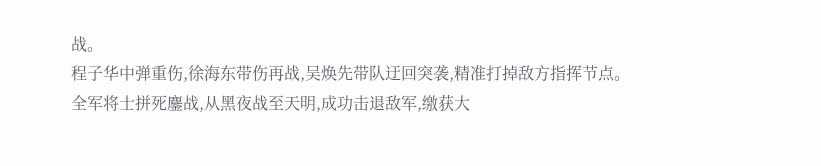战。
程子华中弹重伤,徐海东带伤再战,吴焕先带队迂回突袭,精准打掉敌方指挥节点。
全军将士拼死鏖战,从黑夜战至天明,成功击退敌军,缴获大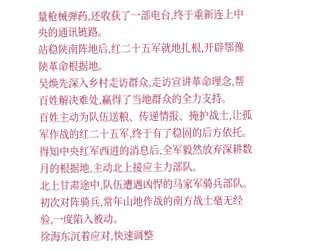量枪械弹药,还收获了一部电台,终于重新连上中央的通讯链路。
站稳陕南阵地后,红二十五军就地扎根,开辟鄂豫陕革命根据地。
吴焕先深入乡村走访群众,走访宣讲革命理念,帮百姓解决难处,赢得了当地群众的全力支持。
百姓主动为队伍送粮、传递情报、掩护战士,让孤军作战的红二十五军,终于有了稳固的后方依托。
得知中央红军西进的消息后,全军毅然放弃深耕数月的根据地,主动北上接应主力部队。
北上甘肃途中,队伍遭遇凶悍的马家军骑兵部队。
初次对阵骑兵,常年山地作战的南方战士毫无经验,一度陷入被动。
徐海东沉着应对,快速调整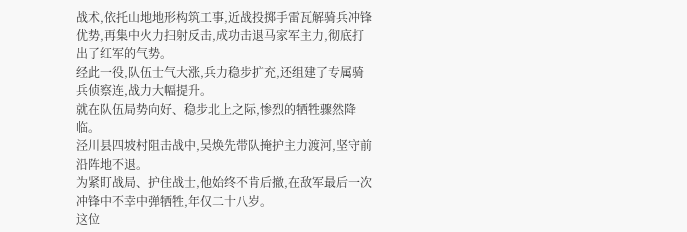战术,依托山地地形构筑工事,近战投掷手雷瓦解骑兵冲锋优势,再集中火力扫射反击,成功击退马家军主力,彻底打出了红军的气势。
经此一役,队伍士气大涨,兵力稳步扩充,还组建了专属骑兵侦察连,战力大幅提升。
就在队伍局势向好、稳步北上之际,惨烈的牺牲骤然降临。
泾川县四坡村阻击战中,吴焕先带队掩护主力渡河,坚守前沿阵地不退。
为紧盯战局、护住战士,他始终不肯后撤,在敌军最后一次冲锋中不幸中弹牺牲,年仅二十八岁。
这位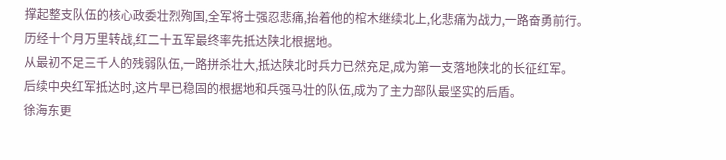撑起整支队伍的核心政委壮烈殉国,全军将士强忍悲痛,抬着他的棺木继续北上,化悲痛为战力,一路奋勇前行。
历经十个月万里转战,红二十五军最终率先抵达陕北根据地。
从最初不足三千人的残弱队伍,一路拼杀壮大,抵达陕北时兵力已然充足,成为第一支落地陕北的长征红军。
后续中央红军抵达时,这片早已稳固的根据地和兵强马壮的队伍,成为了主力部队最坚实的后盾。
徐海东更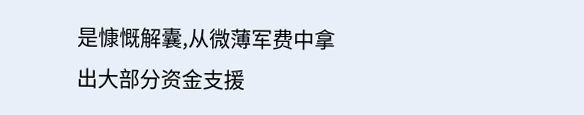是慷慨解囊,从微薄军费中拿出大部分资金支援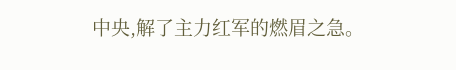中央,解了主力红军的燃眉之急。